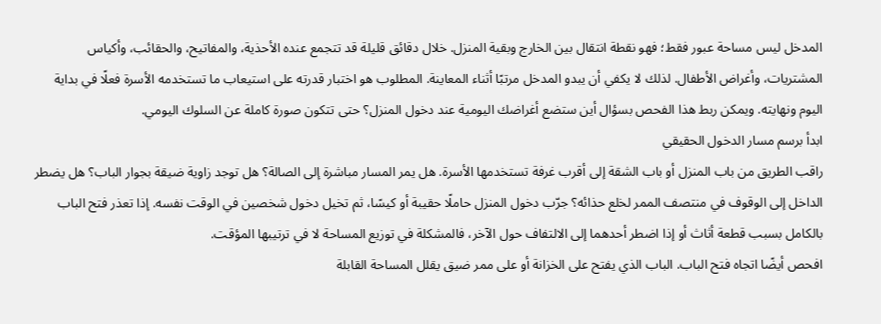المدخل ليس مساحة عبور فقط؛ فهو نقطة انتقال بين الخارج وبقية المنزل. خلال دقائق قليلة قد تتجمع عنده الأحذية، والمفاتيح، والحقائب، وأكياس المشتريات، وأغراض الأطفال. لذلك لا يكفي أن يبدو المدخل مرتبًا أثناء المعاينة. المطلوب هو اختبار قدرته على استيعاب ما تستخدمه الأسرة فعلًا في بداية اليوم ونهايته. ويمكن ربط هذا الفحص بسؤال أين ستضع أغراضك اليومية عند دخول المنزل؟ حتى تتكون صورة كاملة عن السلوك اليومي.
ابدأ برسم مسار الدخول الحقيقي
راقب الطريق من باب المنزل أو باب الشقة إلى أقرب غرفة تستخدمها الأسرة. هل يمر المسار مباشرة إلى الصالة؟ هل توجد زاوية ضيقة بجوار الباب؟ هل يضطر الداخل إلى الوقوف في منتصف الممر لخلع حذائه؟ جرّب دخول المنزل حاملًا حقيبة أو كيسًا، ثم تخيل دخول شخصين في الوقت نفسه. إذا تعذر فتح الباب بالكامل بسبب قطعة أثاث أو إذا اضطر أحدهما إلى الالتفاف حول الآخر، فالمشكلة في توزيع المساحة لا في ترتيبها المؤقت.
افحص أيضًا اتجاه فتح الباب. الباب الذي يفتح على الخزانة أو على ممر ضيق يقلل المساحة القابلة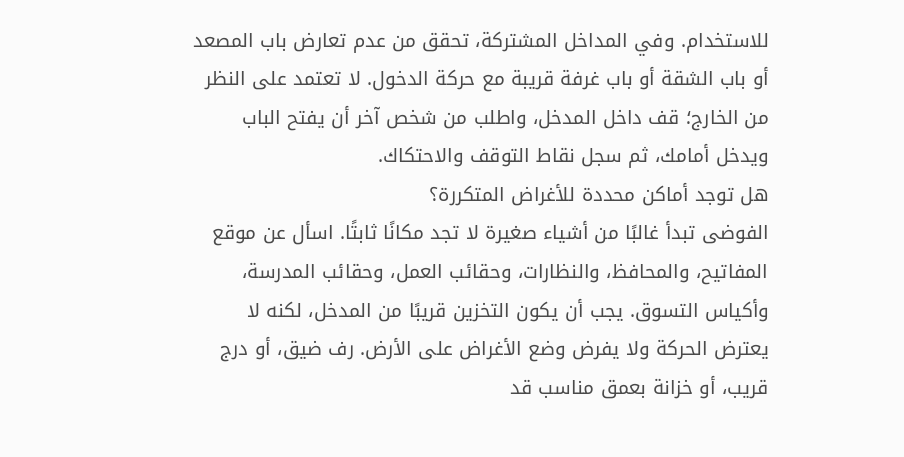للاستخدام. وفي المداخل المشتركة، تحقق من عدم تعارض باب المصعد أو باب الشقة أو باب غرفة قريبة مع حركة الدخول. لا تعتمد على النظر من الخارج؛ قف داخل المدخل، واطلب من شخص آخر أن يفتح الباب ويدخل أمامك، ثم سجل نقاط التوقف والاحتكاك.
هل توجد أماكن محددة للأغراض المتكررة؟
الفوضى تبدأ غالبًا من أشياء صغيرة لا تجد مكانًا ثابتًا. اسأل عن موقع المفاتيح، والمحافظ، والنظارات، وحقائب العمل، وحقائب المدرسة، وأكياس التسوق. يجب أن يكون التخزين قريبًا من المدخل، لكنه لا يعترض الحركة ولا يفرض وضع الأغراض على الأرض. رف ضيق، أو درج قريب، أو خزانة بعمق مناسب قد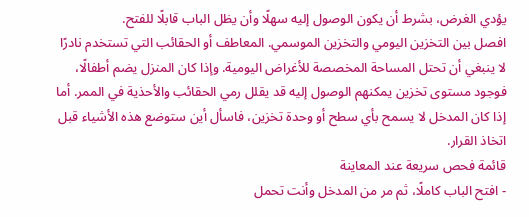يؤدي الغرض، بشرط أن يكون الوصول إليه سهلًا وأن يظل الباب قابلًا للفتح.
افصل بين التخزين اليومي والتخزين الموسمي. المعاطف أو الحقائب التي تستخدم نادرًا لا ينبغي أن تحتل المساحة المخصصة للأغراض اليومية. وإذا كان المنزل يضم أطفالًا، فوجود مستوى تخزين يمكنهم الوصول إليه قد يقلل رمي الحقائب والأحذية في الممر. أما إذا كان المدخل لا يسمح بأي سطح أو وحدة تخزين، فاسأل أين ستوضع هذه الأشياء قبل اتخاذ القرار.
قائمة فحص سريعة عند المعاينة
- افتح الباب كاملًا، ثم مر من المدخل وأنت تحمل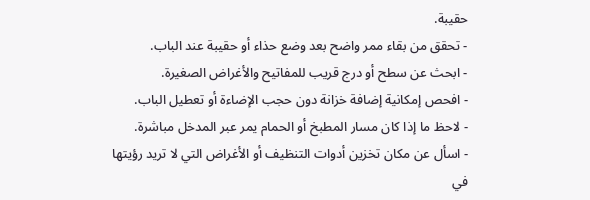حقيبة.
- تحقق من بقاء ممر واضح بعد وضع حذاء أو حقيبة عند الباب.
- ابحث عن سطح أو درج قريب للمفاتيح والأغراض الصغيرة.
- افحص إمكانية إضافة خزانة دون حجب الإضاءة أو تعطيل الباب.
- لاحظ ما إذا كان مسار المطبخ أو الحمام يمر عبر المدخل مباشرة.
- اسأل عن مكان تخزين أدوات التنظيف أو الأغراض التي لا تريد رؤيتها في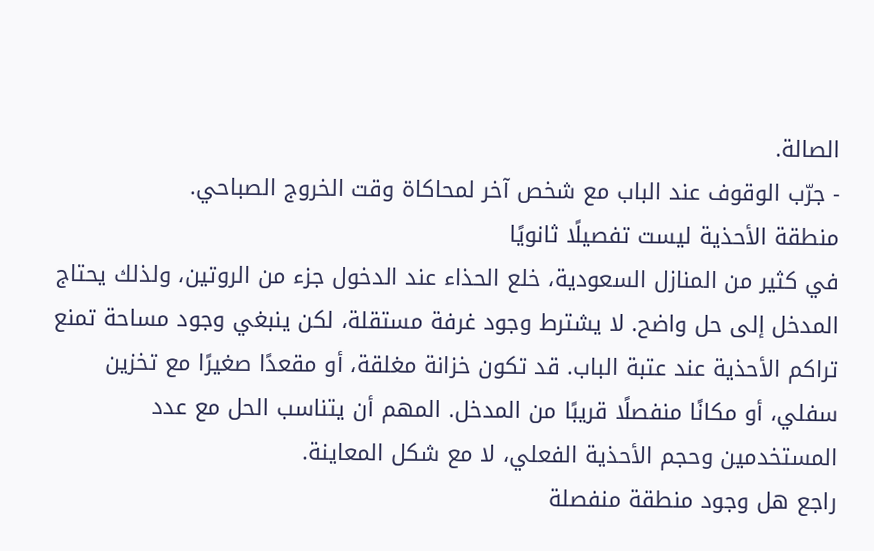الصالة.
- جرّب الوقوف عند الباب مع شخص آخر لمحاكاة وقت الخروج الصباحي.
منطقة الأحذية ليست تفصيلًا ثانويًا
في كثير من المنازل السعودية، خلع الحذاء عند الدخول جزء من الروتين، ولذلك يحتاج المدخل إلى حل واضح. لا يشترط وجود غرفة مستقلة، لكن ينبغي وجود مساحة تمنع تراكم الأحذية عند عتبة الباب. قد تكون خزانة مغلقة، أو مقعدًا صغيرًا مع تخزين سفلي، أو مكانًا منفصلًا قريبًا من المدخل. المهم أن يتناسب الحل مع عدد المستخدمين وحجم الأحذية الفعلي، لا مع شكل المعاينة.
راجع هل وجود منطقة منفصلة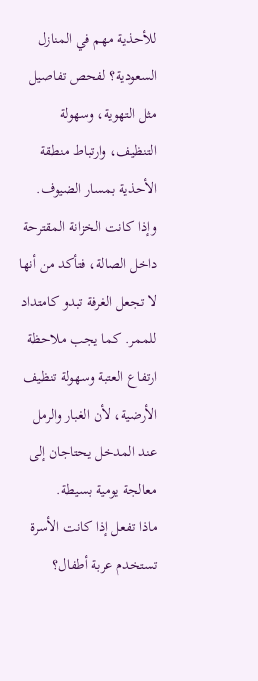للأحذية مهم في المنازل السعودية؟ لفحص تفاصيل مثل التهوية، وسهولة التنظيف، وارتباط منطقة الأحذية بمسار الضيوف. وإذا كانت الخزانة المقترحة داخل الصالة، فتأكد من أنها لا تجعل الغرفة تبدو كامتداد للممر. كما يجب ملاحظة ارتفاع العتبة وسهولة تنظيف الأرضية، لأن الغبار والرمل عند المدخل يحتاجان إلى معالجة يومية بسيطة.
ماذا تفعل إذا كانت الأسرة تستخدم عربة أطفال؟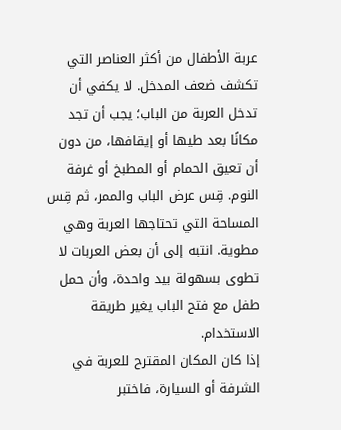عربة الأطفال من أكثر العناصر التي تكشف ضعف المدخل. لا يكفي أن تدخل العربة من الباب؛ يجب أن تجد مكانًا بعد طيها أو إيقافها، من دون أن تعيق الحمام أو المطبخ أو غرفة النوم. قِس عرض الباب والممر، ثم قِس المساحة التي تحتاجها العربة وهي مطوية. انتبه إلى أن بعض العربات لا تطوى بسهولة بيد واحدة، وأن حمل طفل مع فتح الباب يغير طريقة الاستخدام.
إذا كان المكان المقترح للعربة في الشرفة أو السيارة، فاختبر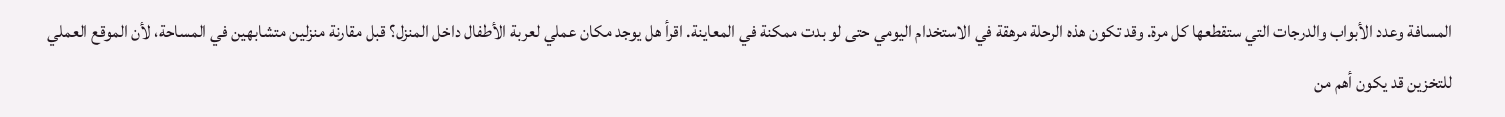المسافة وعدد الأبواب والدرجات التي ستقطعها كل مرة. وقد تكون هذه الرحلة مرهقة في الاستخدام اليومي حتى لو بدت ممكنة في المعاينة. اقرأ هل يوجد مكان عملي لعربة الأطفال داخل المنزل؟ قبل مقارنة منزلين متشابهين في المساحة، لأن الموقع العملي للتخزين قد يكون أهم من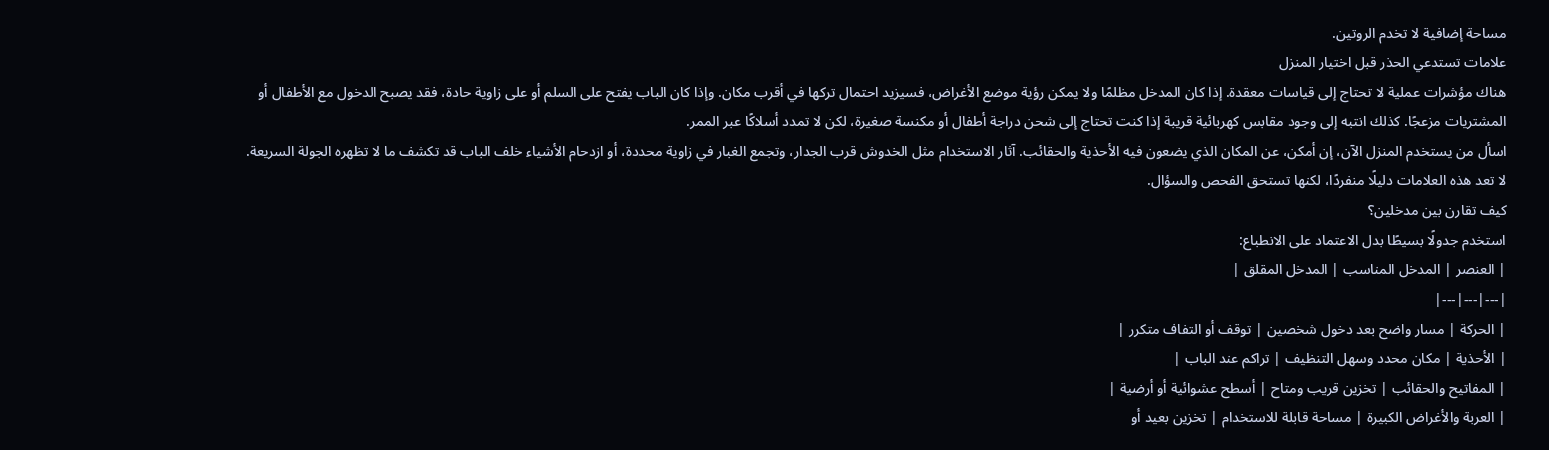مساحة إضافية لا تخدم الروتين.
علامات تستدعي الحذر قبل اختيار المنزل
هناك مؤشرات عملية لا تحتاج إلى قياسات معقدة. إذا كان المدخل مظلمًا ولا يمكن رؤية موضع الأغراض، فسيزيد احتمال تركها في أقرب مكان. وإذا كان الباب يفتح على السلم أو على زاوية حادة، فقد يصبح الدخول مع الأطفال أو المشتريات مزعجًا. كذلك انتبه إلى وجود مقابس كهربائية قريبة إذا كنت تحتاج إلى شحن دراجة أطفال أو مكنسة صغيرة، لكن لا تمدد أسلاكًا عبر الممر.
اسأل من يستخدم المنزل الآن، إن أمكن، عن المكان الذي يضعون فيه الأحذية والحقائب. آثار الاستخدام مثل الخدوش قرب الجدار، وتجمع الغبار في زاوية محددة، أو ازدحام الأشياء خلف الباب قد تكشف ما لا تظهره الجولة السريعة. لا تعد هذه العلامات دليلًا منفردًا، لكنها تستحق الفحص والسؤال.
كيف تقارن بين مدخلين؟
استخدم جدولًا بسيطًا بدل الاعتماد على الانطباع:
| العنصر | المدخل المناسب | المدخل المقلق |
|---|---|---|
| الحركة | مسار واضح بعد دخول شخصين | توقف أو التفاف متكرر |
| الأحذية | مكان محدد وسهل التنظيف | تراكم عند الباب |
| المفاتيح والحقائب | تخزين قريب ومتاح | أسطح عشوائية أو أرضية |
| العربة والأغراض الكبيرة | مساحة قابلة للاستخدام | تخزين بعيد أو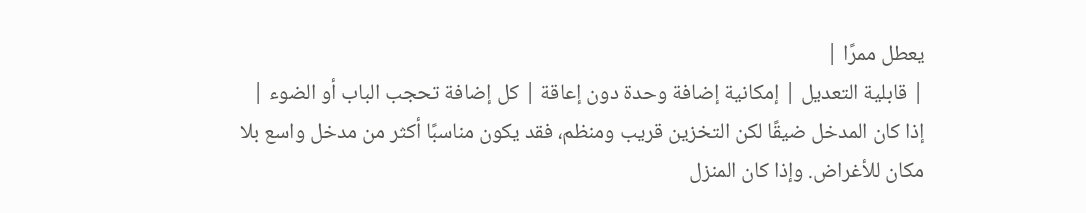يعطل ممرًا |
| قابلية التعديل | إمكانية إضافة وحدة دون إعاقة | كل إضافة تحجب الباب أو الضوء |
إذا كان المدخل ضيقًا لكن التخزين قريب ومنظم، فقد يكون مناسبًا أكثر من مدخل واسع بلا مكان للأغراض. وإذا كان المنزل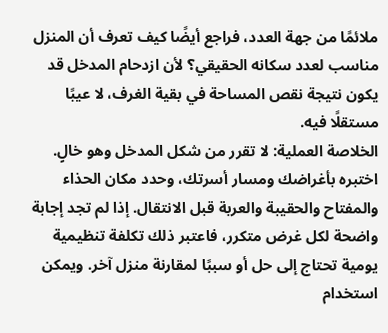ملائمًا من جهة العدد، فراجع أيضًا كيف تعرف أن المنزل مناسب لعدد سكانه الحقيقي؟ لأن ازدحام المدخل قد يكون نتيجة نقص المساحة في بقية الغرف، لا عيبًا مستقلًا فيه.
الخلاصة العملية: لا تقرر من شكل المدخل وهو خالٍ. اختبره بأغراضك ومسار أسرتك، وحدد مكان الحذاء والمفتاح والحقيبة والعربة قبل الانتقال. إذا لم تجد إجابة واضحة لكل غرض متكرر، فاعتبر ذلك تكلفة تنظيمية يومية تحتاج إلى حل أو سببًا لمقارنة منزل آخر. ويمكن استخدام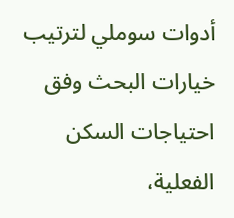أدوات سوملي لترتيب خيارات البحث وفق احتياجات السكن الفعلية،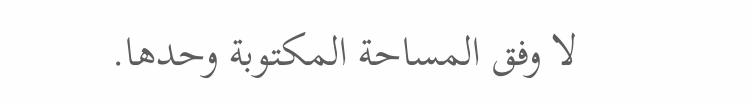لا وفق المساحة المكتوبة وحدها.